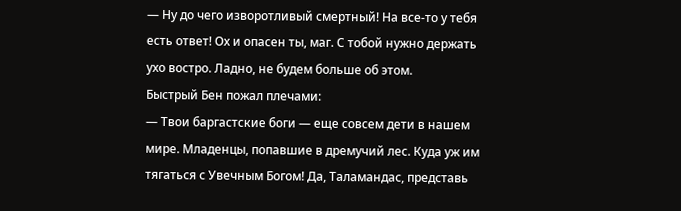— Ну до чего изворотливый смертный! На все-то у тебя есть ответ! Ох и опасен ты, маг. С тобой нужно держать ухо востро. Ладно, не будем больше об этом.
Быстрый Бен пожал плечами:
— Твои баргастские боги — еще совсем дети в нашем мире. Младенцы, попавшие в дремучий лес. Куда уж им тягаться с Увечным Богом! Да, Таламандас, представь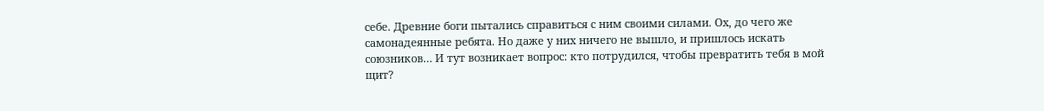себе. Древние боги пытались справиться с ним своими силами. Ох, до чего же самонадеянные ребята. Но даже у них ничего не вышло, и пришлось искать союзников… И тут возникает вопрос: кто потрудился, чтобы превратить тебя в мой щит?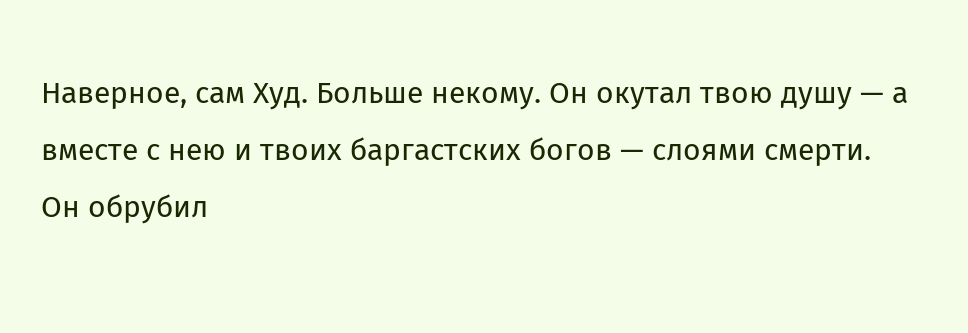Наверное, сам Худ. Больше некому. Он окутал твою душу — а вместе с нею и твоих баргастских богов — слоями смерти. Он обрубил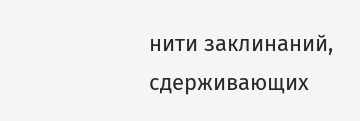нити заклинаний, сдерживающих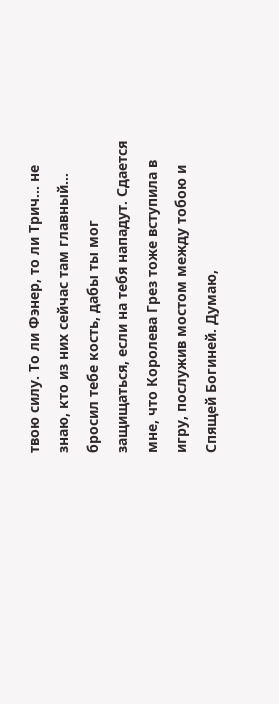твою силу. То ли Фэнер, то ли Трич… не знаю, кто из них сейчас там главный… бросил тебе кость, дабы ты мог защищаться, если на тебя нападут. Сдается мне, что Королева Грез тоже вступила в игру, послужив мостом между тобою и Спящей Богиней. Думаю,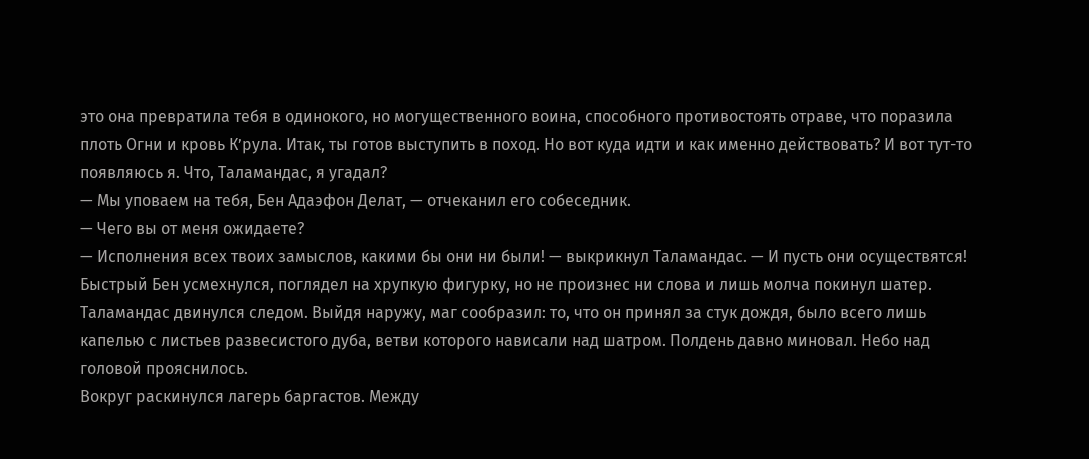это она превратила тебя в одинокого, но могущественного воина, способного противостоять отраве, что поразила плоть Огни и кровь К’рула. Итак, ты готов выступить в поход. Но вот куда идти и как именно действовать? И вот тут-то появляюсь я. Что, Таламандас, я угадал?
— Мы уповаем на тебя, Бен Адаэфон Делат, — отчеканил его собеседник.
— Чего вы от меня ожидаете?
— Исполнения всех твоих замыслов, какими бы они ни были! — выкрикнул Таламандас. — И пусть они осуществятся!
Быстрый Бен усмехнулся, поглядел на хрупкую фигурку, но не произнес ни слова и лишь молча покинул шатер. Таламандас двинулся следом. Выйдя наружу, маг сообразил: то, что он принял за стук дождя, было всего лишь капелью с листьев развесистого дуба, ветви которого нависали над шатром. Полдень давно миновал. Небо над головой прояснилось.
Вокруг раскинулся лагерь баргастов. Между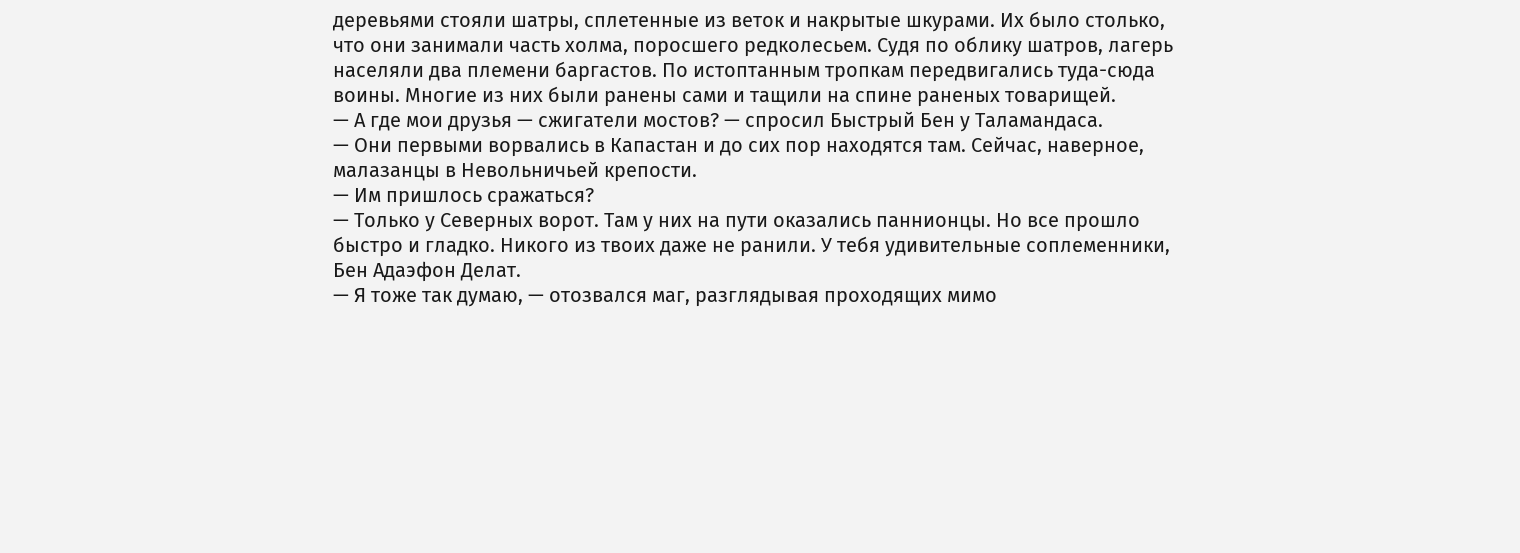деревьями стояли шатры, сплетенные из веток и накрытые шкурами. Их было столько, что они занимали часть холма, поросшего редколесьем. Судя по облику шатров, лагерь населяли два племени баргастов. По истоптанным тропкам передвигались туда-сюда воины. Многие из них были ранены сами и тащили на спине раненых товарищей.
— А где мои друзья — сжигатели мостов? — спросил Быстрый Бен у Таламандаса.
— Они первыми ворвались в Капастан и до сих пор находятся там. Сейчас, наверное, малазанцы в Невольничьей крепости.
— Им пришлось сражаться?
— Только у Северных ворот. Там у них на пути оказались паннионцы. Но все прошло быстро и гладко. Никого из твоих даже не ранили. У тебя удивительные соплеменники, Бен Адаэфон Делат.
— Я тоже так думаю, — отозвался маг, разглядывая проходящих мимо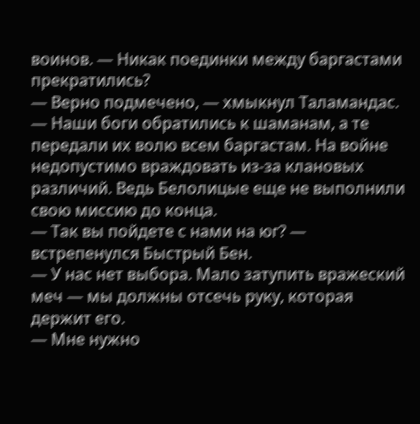воинов. — Никак поединки между баргастами прекратились?
— Верно подмечено, — хмыкнул Таламандас. — Наши боги обратились к шаманам, а те передали их волю всем баргастам. На войне недопустимо враждовать из-за клановых различий. Ведь Белолицые еще не выполнили свою миссию до конца.
— Так вы пойдете с нами на юг? — встрепенулся Быстрый Бен.
— У нас нет выбора. Мало затупить вражеский меч — мы должны отсечь руку, которая держит его.
— Мне нужно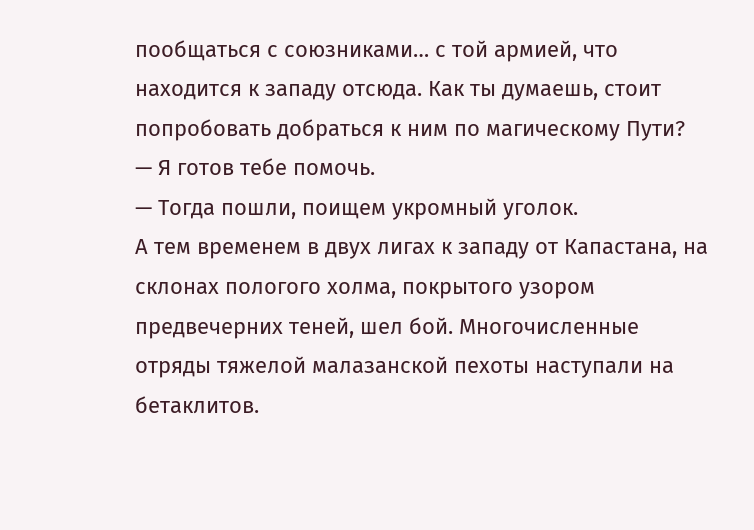пообщаться с союзниками… с той армией, что находится к западу отсюда. Как ты думаешь, стоит попробовать добраться к ним по магическому Пути?
— Я готов тебе помочь.
— Тогда пошли, поищем укромный уголок.
А тем временем в двух лигах к западу от Капастана, на склонах пологого холма, покрытого узором предвечерних теней, шел бой. Многочисленные отряды тяжелой малазанской пехоты наступали на бетаклитов.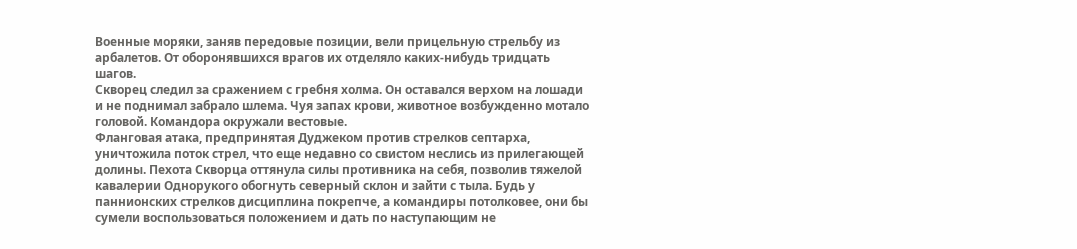Военные моряки, заняв передовые позиции, вели прицельную стрельбу из арбалетов. От оборонявшихся врагов их отделяло каких-нибудь тридцать шагов.
Скворец следил за сражением с гребня холма. Он оставался верхом на лошади и не поднимал забрало шлема. Чуя запах крови, животное возбужденно мотало головой. Командора окружали вестовые.
Фланговая атака, предпринятая Дуджеком против стрелков септарха, уничтожила поток стрел, что еще недавно со свистом неслись из прилегающей долины. Пехота Скворца оттянула силы противника на себя, позволив тяжелой кавалерии Однорукого обогнуть северный склон и зайти с тыла. Будь у паннионских стрелков дисциплина покрепче, а командиры потолковее, они бы сумели воспользоваться положением и дать по наступающим не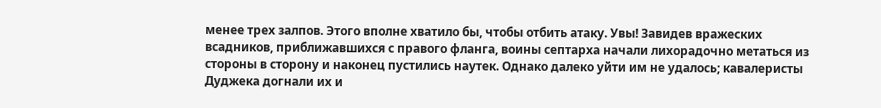менее трех залпов. Этого вполне хватило бы, чтобы отбить атаку. Увы! Завидев вражеских всадников, приближавшихся с правого фланга, воины септарха начали лихорадочно метаться из стороны в сторону и наконец пустились наутек. Однако далеко уйти им не удалось; кавалеристы Дуджека догнали их и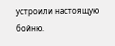устроили настоящую бойню.